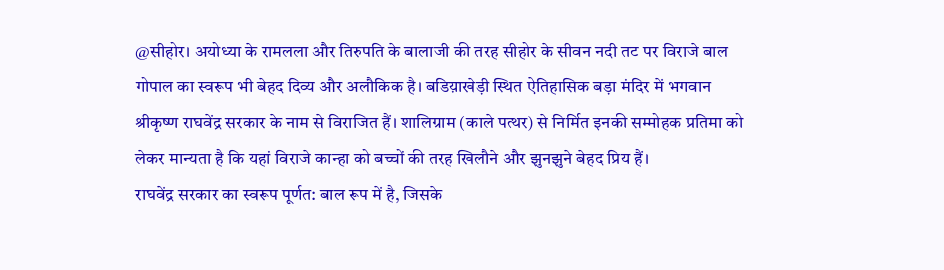@सीहोर। अयोध्या के रामलला और तिरुपति के बालाजी की तरह सीहोर के सीवन नदी तट पर विराजे बाल गोपाल का स्वरूप भी बेहद दिव्य और अलौकिक है। बडिय़ाखेड़ी स्थित ऐतिहासिक बड़ा मंदिर में भगवान श्रीकृष्ण राघवेंद्र सरकार के नाम से विराजित हैं। शालिग्राम (काले पत्थर) से निर्मित इनकी सम्मोहक प्रतिमा को लेकर मान्यता है कि यहां विराजे कान्हा को बच्चों की तरह खिलौने और झुनझुने बेहद प्रिय हैं।
राघवेंद्र सरकार का स्वरूप पूर्णत: बाल रूप में है, जिसके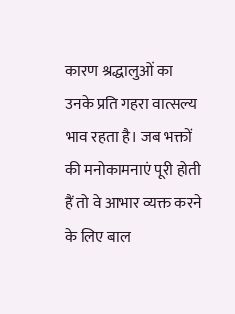कारण श्रद्धालुओं का उनके प्रति गहरा वात्सल्य भाव रहता है। जब भक्तों की मनोकामनाएं पूरी होती हैं तो वे आभार व्यक्त करने के लिए बाल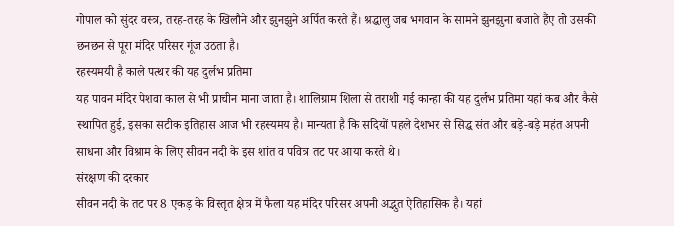गोपाल को सुंदर वस्त्र, तरह-तरह के खिलौने और झुनझुने अर्पित करते हैं। श्रद्धालु जब भगवान के सामने झुनझुना बजाते हैंए तो उसकी छनछन से पूरा मंदिर परिसर गूंज उठता है।
रहस्यमयी है काले पत्थर की यह दुर्लभ प्रतिमा
यह पावन मंदिर पेशवा काल से भी प्राचीन माना जाता है। शालिग्राम शिला से तराशी गई कान्हा की यह दुर्लभ प्रतिमा यहां कब और कैसे स्थापित हुई, इसका सटीक इतिहास आज भी रहस्यमय है। मान्यता है कि सदियों पहले देशभर से सिद्ध संत और बड़े-बड़े महंत अपनी साधना और विश्राम के लिए सीवन नदी के इस शांत व पवित्र तट पर आया करते थे।
संरक्षण की दरकार
सीवन नदी के तट पर 8 एकड़ के विस्तृत क्षेत्र में फैला यह मंदिर परिसर अपनी अद्भुत ऐतिहासिक है। यहां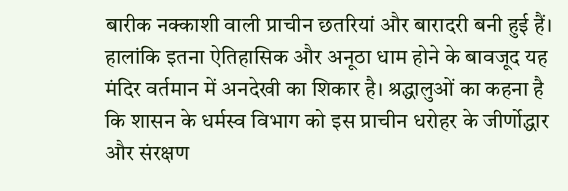बारीक नक्काशी वाली प्राचीन छतरियां और बारादरी बनी हुई हैं। हालांकि इतना ऐतिहासिक और अनूठा धाम होने के बावजूद यह मंदिर वर्तमान में अनदेखी का शिकार है। श्रद्धालुओं का कहना है कि शासन के धर्मस्व विभाग को इस प्राचीन धरोहर के जीर्णोद्धार और संरक्षण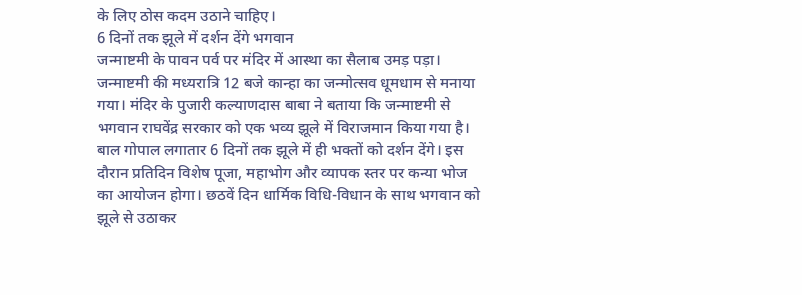के लिए ठोस कदम उठाने चाहिए।
6 दिनों तक झूले में दर्शन देंगे भगवान
जन्माष्टमी के पावन पर्व पर मंदिर में आस्था का सैलाब उमड़ पड़ा। जन्माष्टमी की मध्यरात्रि 12 बजे कान्हा का जन्मोत्सव धूमधाम से मनाया गया। मंदिर के पुजारी कल्याणदास बाबा ने बताया कि जन्माष्टमी से भगवान राघवेंद्र सरकार को एक भव्य झूले में विराजमान किया गया है। बाल गोपाल लगातार 6 दिनों तक झूले में ही भक्तों को दर्शन देंगे। इस दौरान प्रतिदिन विशेष पूजा, महाभोग और व्यापक स्तर पर कन्या भोज का आयोजन होगा। छठवें दिन धार्मिक विधि-विधान के साथ भगवान को झूले से उठाकर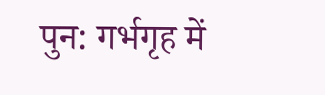पुन: गर्भगृह में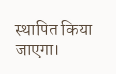स्थापित किया जाएगा।